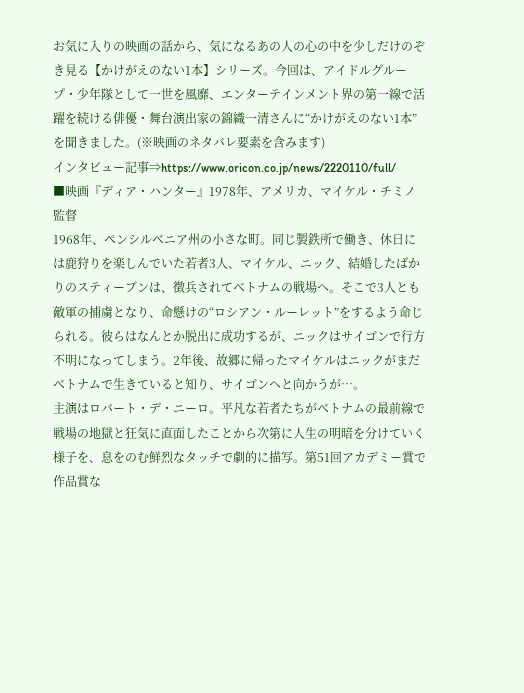お気に入りの映画の話から、気になるあの人の心の中を少しだけのぞき見る【かけがえのない1本】シリーズ。今回は、アイドルグループ・少年隊として一世を風靡、エンターテインメント界の第一線で活躍を続ける俳優・舞台演出家の錦織一清さんに“かけがえのない1本”を聞きました。(※映画のネタバレ要素を含みます)
インタビュー記事⇒https://www.oricon.co.jp/news/2220110/full/
■映画『ディア・ハンター』1978年、アメリカ、マイケル・チミノ監督
1968年、ペンシルベニア州の小さな町。同じ製鉄所で働き、休日には鹿狩りを楽しんでいた若者3人、マイケル、ニック、結婚したばかりのスティーブンは、徴兵されてベトナムの戦場へ。そこで3人とも敵軍の捕虜となり、命懸けの“ロシアン・ルーレット”をするよう命じられる。彼らはなんとか脱出に成功するが、ニックはサイゴンで行方不明になってしまう。2年後、故郷に帰ったマイケルはニックがまだベトナムで生きていると知り、サイゴンへと向かうが…。
主演はロバート・デ・ニーロ。平凡な若者たちがベトナムの最前線で戦場の地獄と狂気に直面したことから次第に人生の明暗を分けていく様子を、息をのむ鮮烈なタッチで劇的に描写。第51回アカデミー賞で作品賞な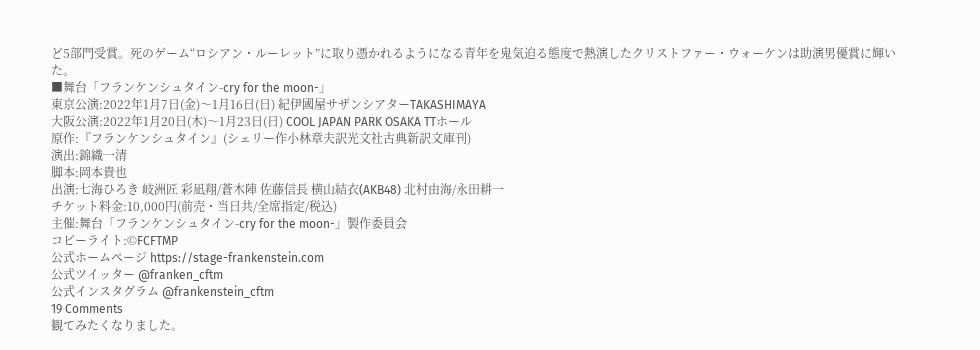ど5部門受賞。死のゲーム“ロシアン・ルーレット”に取り憑かれるようになる青年を鬼気迫る態度で熱演したクリストファー・ウォーケンは助演男優賞に輝いた。
■舞台「フランケンシュタイン-cry for the moon-」
東京公演:2022年1月7日(金)〜1月16日(日) 紀伊國屋サザンシアターTAKASHIMAYA
大阪公演:2022年1月20日(木)〜1月23日(日) COOL JAPAN PARK OSAKA TTホール
原作:『フランケンシュタイン』(シェリー作小林章夫訳光文社古典新訳文庫刊)
演出:錦織一清
脚本:岡本貴也
出演:七海ひろき 岐洲匠 彩凪翔/蒼木陣 佐藤信長 横山結衣(AKB48) 北村由海/永田耕一
チケット料金:10,000円(前売・当日共/全席指定/税込)
主催:舞台「フランケンシュタイン-cry for the moon-」製作委員会
コピーライト:©FCFTMP
公式ホームページ https://stage-frankenstein.com
公式ツイッター @franken_cftm
公式インスタグラム @frankenstein_cftm
19 Comments
観てみたくなりました。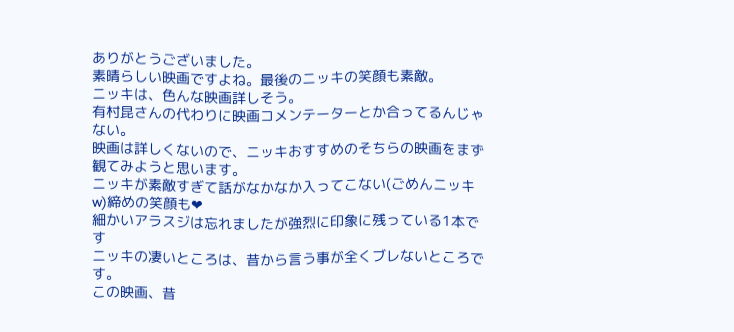ありがとうございました。
素晴らしい映画ですよね。最後のニッキの笑顔も素敵。
ニッキは、色んな映画詳しそう。
有村昆さんの代わりに映画コメンテーターとか合ってるんじゃない。
映画は詳しくないので、ニッキおすすめのそちらの映画をまず観てみようと思います。
ニッキが素敵すぎて話がなかなか入ってこない(ごめんニッキw)締めの笑顔も❤
細かいアラスジは忘れましたが強烈に印象に残っている1本です
ニッキの凄いところは、昔から言う事が全くブレないところです。
この映画、昔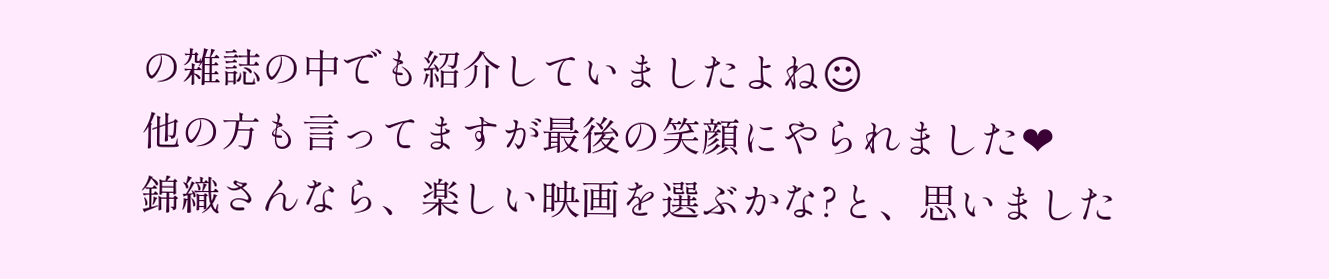の雑誌の中でも紹介していましたよね☺
他の方も言ってますが最後の笑顔にやられました❤
錦織さんなら、楽しい映画を選ぶかな?と、思いました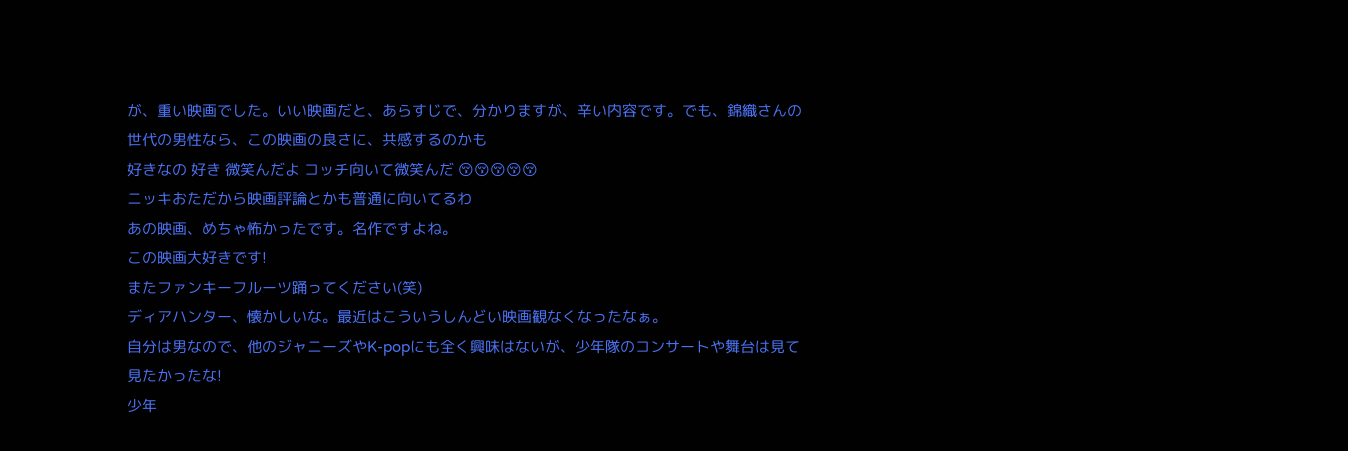が、重い映画でした。いい映画だと、あらすじで、分かりますが、辛い内容です。でも、錦織さんの世代の男性なら、この映画の良さに、共感するのかも
好きなの 好き 微笑んだよ コッチ向いて微笑んだ 😚😚😚😚😚
ニッキおただから映画評論とかも普通に向いてるわ
あの映画、めちゃ怖かったです。名作ですよね。
この映画大好きです!
またファンキーフルーツ踊ってください(笑)
ディアハンター、懐かしいな。最近はこういうしんどい映画観なくなったなぁ。
自分は男なので、他のジャニーズやK-popにも全く興味はないが、少年隊のコンサートや舞台は見て見たかったな!
少年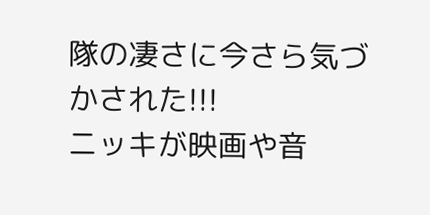隊の凄さに今さら気づかされた!!!
ニッキが映画や音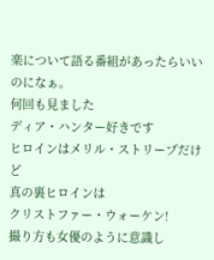楽について語る番組があったらいいのになぁ。
何回も見ました
ディア・ハンター好きです
ヒロインはメリル・ストリープだけど
真の裏ヒロインは
クリストファー・ウォーケン!
撮り方も女優のように意識し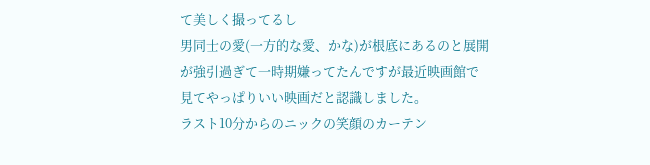て美しく撮ってるし
男同士の愛(一方的な愛、かな)が根底にあるのと展開が強引過ぎて一時期嫌ってたんですが最近映画館で見てやっぱりいい映画だと認識しました。
ラスト10分からのニックの笑顔のカーテン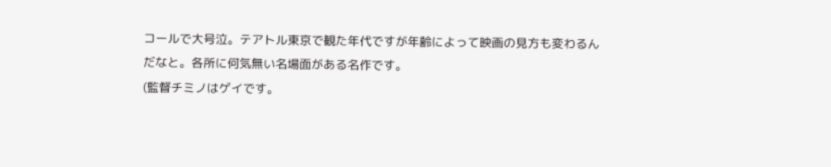コールで大号泣。テアトル東京で観た年代ですが年齢によって映画の見方も変わるんだなと。各所に何気無い名場面がある名作です。
(監督チミノはゲイです。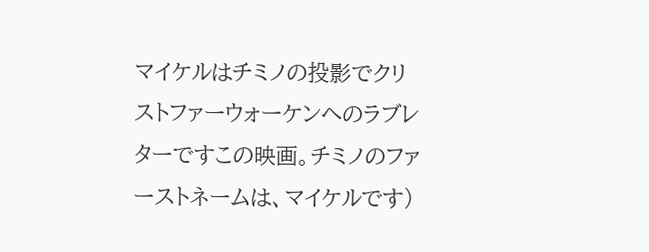マイケルはチミノの投影でクリストファーウォーケンへのラブレターですこの映画。チミノのファーストネームは、マイケルです)